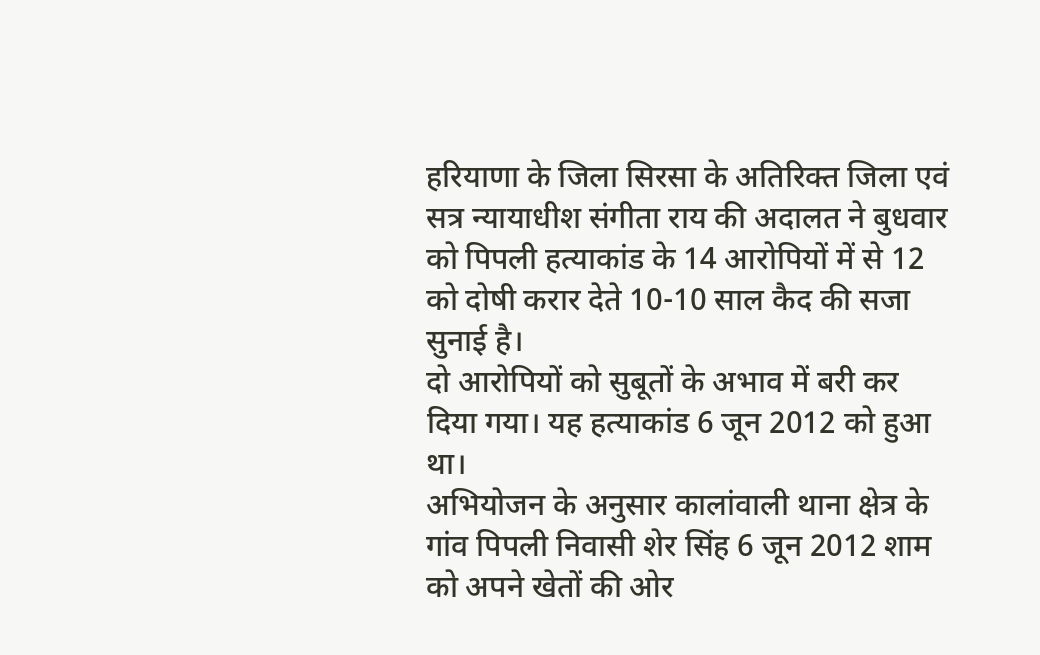हरियाणा के जिला सिरसा के अतिरिक्त जिला एवं सत्र न्यायाधीश संगीता राय की अदालत ने बुधवार को पिपली हत्याकांड के 14 आरोपियों में से 12 को दोषी करार देते 10-10 साल कैद की सजा सुनाई है।
दो आरोपियों को सुबूतों के अभाव में बरी कर दिया गया। यह हत्याकांड 6 जून 2012 को हुआ था।
अभियोजन के अनुसार कालांवाली थाना क्षेत्र के गांव पिपली निवासी शेर सिंह 6 जून 2012 शाम को अपने खेतों की ओर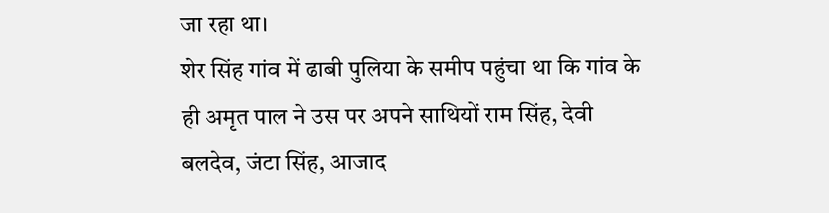जा रहा था।
शेर सिंह गांव में ढाबी पुलिया के समीप पहुंचा था कि गांव के ही अमृत पाल ने उस पर अपने साथियों राम सिंह, देवी बलदेव, जंटा सिंह, आजाद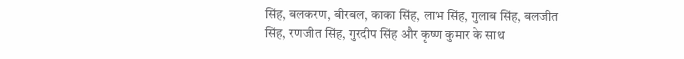सिंह, बलकरण, बीरबल, काका सिंह, लाभ सिंह, गुलाब सिंह, बलजीत सिंह, रणजीत सिंह, गुरदीप सिंह और कृष्ण कुमार के साथ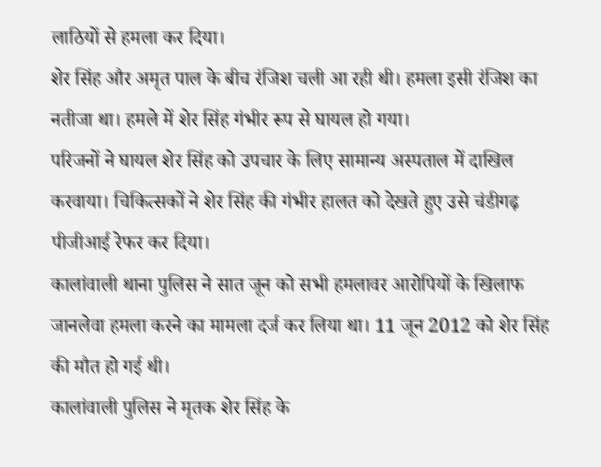लाठियों से हमला कर दिया।
शेर सिंह और अमृत पाल के बीच रंजिश चली आ रही थी। हमला इसी रंजिश का नतीजा था। हमले में शेर सिंह गंभीर रूप से घायल हो गया।
परिजनों ने घायल शेर सिंह को उपचार के लिए सामान्य अस्पताल में दाखिल करवाया। चिकित्सकों ने शेर सिंह की गंभीर हालत को देखते हुए उसे चंडीगढ़ पीजीआई रेफर कर दिया।
कालांवाली थाना पुलिस ने सात जून को सभी हमलावर आरोपियों के खिलाफ जानलेवा हमला करने का मामला दर्ज कर लिया था। 11 जून 2012 को शेर सिंह की मौत हो गई थी।
कालांवाली पुलिस ने मृतक शेर सिंह के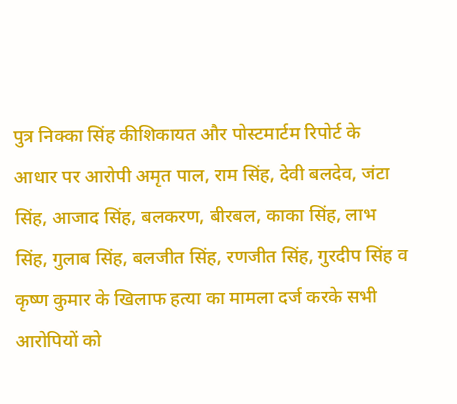पुत्र निक्का सिंह कीशिकायत और पोस्टमार्टम रिपोर्ट के आधार पर आरोपी अमृत पाल, राम सिंह, देवी बलदेव, जंटा सिंह, आजाद सिंह, बलकरण, बीरबल, काका सिंह, लाभ सिंह, गुलाब सिंह, बलजीत सिंह, रणजीत सिंह, गुरदीप सिंह व कृष्ण कुमार के खिलाफ हत्या का मामला दर्ज करके सभी आरोपियों को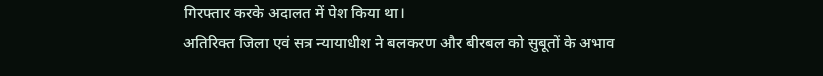गिरफ्तार करके अदालत में पेश किया था।
अतिरिक्त जिला एवं सत्र न्यायाधीश ने बलकरण और बीरबल को सुबूतों के अभाव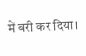में बरी कर दिया।